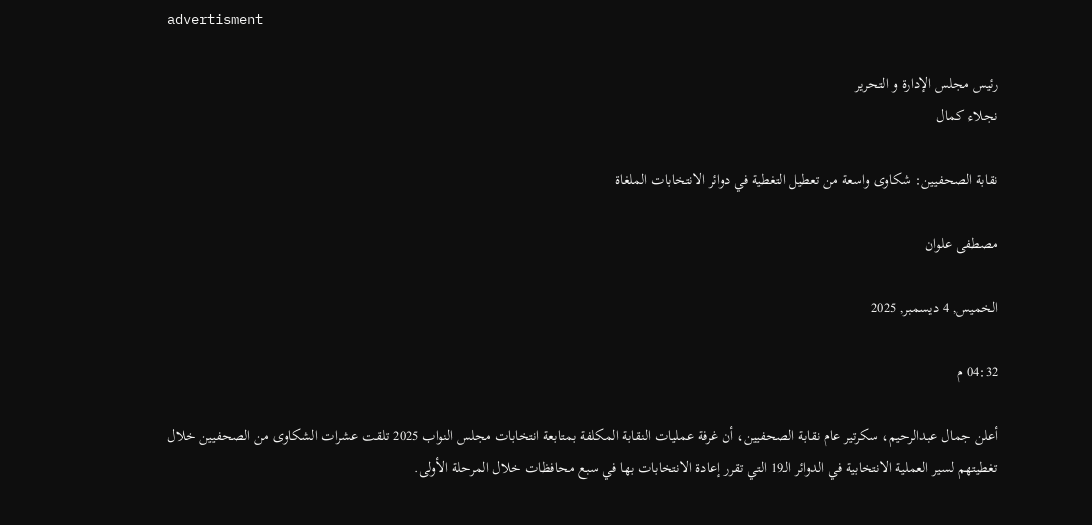advertisment

رئيس مجلس الإدارة و التحرير
نجلاء كمال

نقابة الصحفيين: شكاوى واسعة من تعطيل التغطية في دوائر الانتخابات الملغاة

مصطفى علوان

الخميس, 4 ديسمبر, 2025

04:32 م

أعلن جمال عبدالرحيم، سكرتير عام نقابة الصحفيين، أن غرفة عمليات النقابة المكلفة بمتابعة انتخابات مجلس النواب 2025 تلقت عشرات الشكاوى من الصحفيين خلال تغطيتهم لسير العملية الانتخابية في الدوائر الـ19 التي تقرر إعادة الانتخابات بها في سبع محافظات خلال المرحلة الأولى.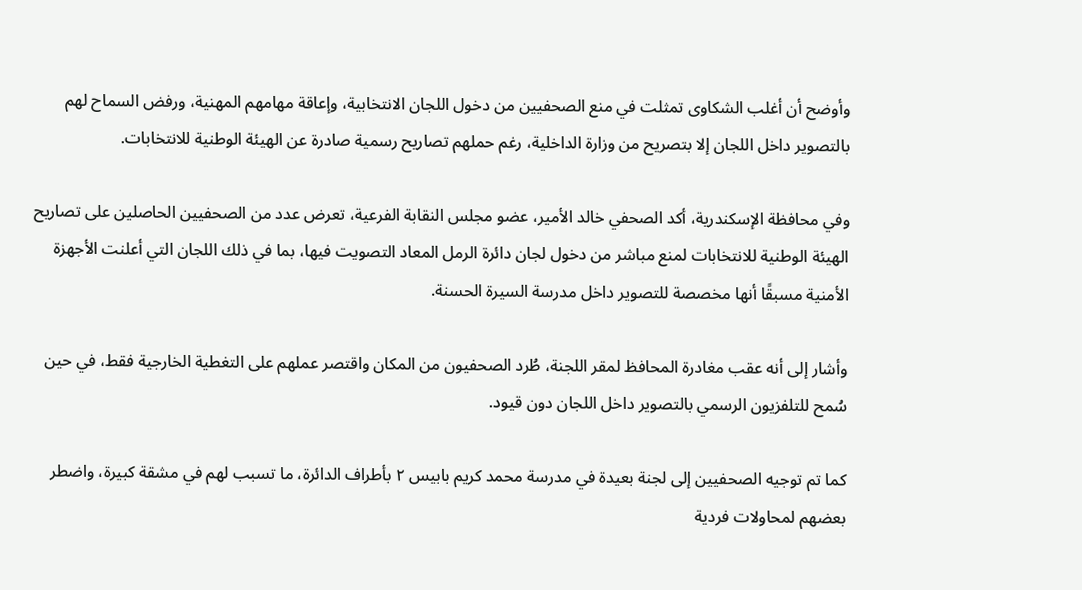وأوضح أن أغلب الشكاوى تمثلت في منع الصحفيين من دخول اللجان الانتخابية، وإعاقة مهامهم المهنية، ورفض السماح لهم بالتصوير داخل اللجان إلا بتصريح من وزارة الداخلية، رغم حملهم تصاريح رسمية صادرة عن الهيئة الوطنية للانتخابات.

وفي محافظة الإسكندرية، أكد الصحفي خالد الأمير، عضو مجلس النقابة الفرعية، تعرض عدد من الصحفيين الحاصلين على تصاريح الهيئة الوطنية للانتخابات لمنع مباشر من دخول لجان دائرة الرمل المعاد التصويت فيها، بما في ذلك اللجان التي أعلنت الأجهزة الأمنية مسبقًا أنها مخصصة للتصوير داخل مدرسة السيرة الحسنة.

وأشار إلى أنه عقب مغادرة المحافظ لمقر اللجنة، طُرد الصحفيون من المكان واقتصر عملهم على التغطية الخارجية فقط، في حين سُمح للتلفزيون الرسمي بالتصوير داخل اللجان دون قيود.

كما تم توجيه الصحفيين إلى لجنة بعيدة في مدرسة محمد كريم بابيس ٢ بأطراف الدائرة، ما تسبب لهم في مشقة كبيرة، واضطر بعضهم لمحاولات فردية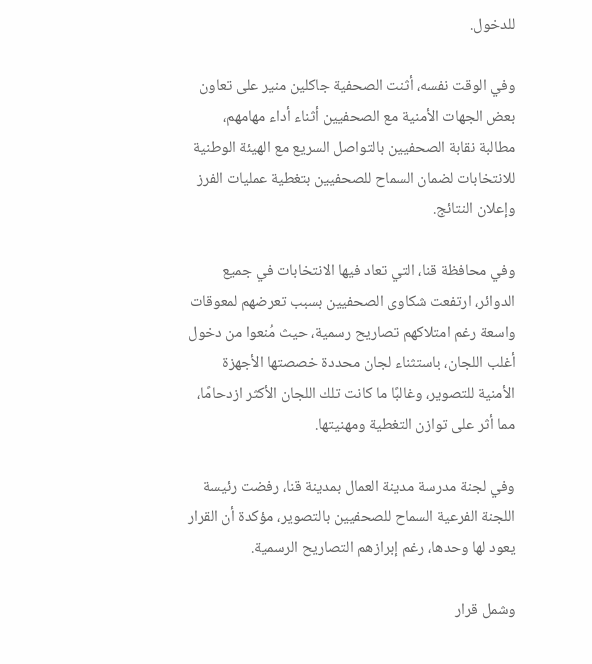للدخول.

وفي الوقت نفسه، أثنت الصحفية جاكلين منير على تعاون بعض الجهات الأمنية مع الصحفيين أثناء أداء مهامهم، مطالبة نقابة الصحفيين بالتواصل السريع مع الهيئة الوطنية للانتخابات لضمان السماح للصحفيين بتغطية عمليات الفرز وإعلان النتائج.

وفي محافظة قنا، التي تعاد فيها الانتخابات في جميع الدوائر، ارتفعت شكاوى الصحفيين بسبب تعرضهم لمعوقات واسعة رغم امتلاكهم تصاريح رسمية، حيث مُنعوا من دخول أغلب اللجان، باستثناء لجان محددة خصصتها الأجهزة الأمنية للتصوير، وغالبًا ما كانت تلك اللجان الأكثر ازدحامًا، مما أثر على توازن التغطية ومهنيتها.

وفي لجنة مدرسة مدينة العمال بمدينة قنا، رفضت رئيسة اللجنة الفرعية السماح للصحفيين بالتصوير، مؤكدة أن القرار يعود لها وحدها، رغم إبرازهم التصاريح الرسمية.

وشمل قرار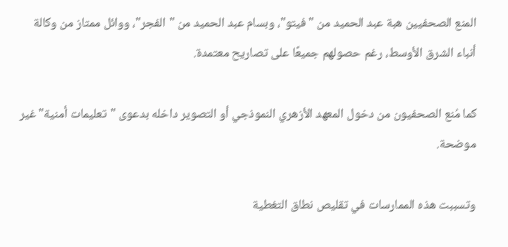المنع الصحفيين هبة عبد الحميد من "فيتو"، وبسام عبد الحميد من "الفجر"، ووائل ممتاز من وكالة أنباء الشرق الأوسط، رغم حصولهم جميعًا على تصاريح معتمدة.

كما مُنع الصحفيون من دخول المعهد الأزهري النموذجي أو التصوير داخله بدعوى "تعليمات أمنية" غير موضحة.

وتسببت هذه الممارسات في تقليص نطاق التغطية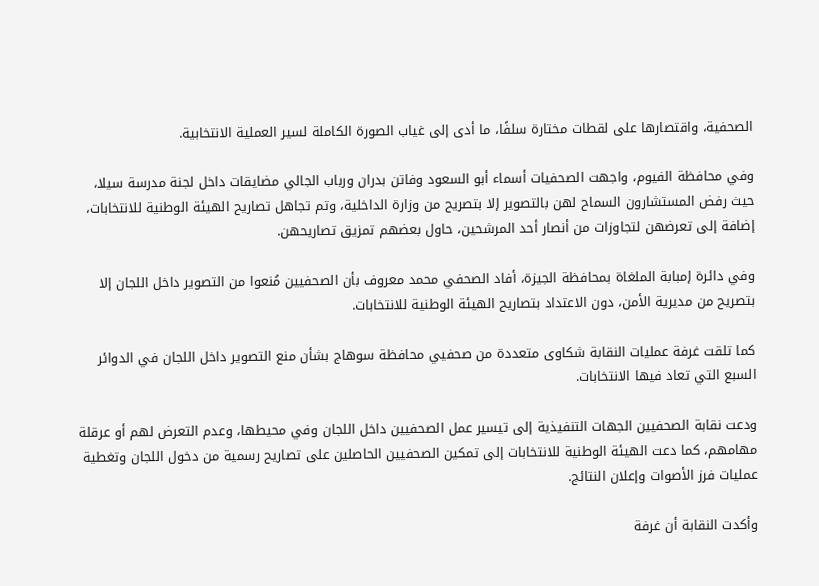الصحفية، واقتصارها على لقطات مختارة سلفًا، ما أدى إلى غياب الصورة الكاملة لسير العملية الانتخابية.

وفي محافظة الفيوم، واجهت الصحفيات أسماء أبو السعود وفاتن بدران ورباب الجالي مضايقات داخل لجنة مدرسة سيلا، حيث رفض المستشارون السماح لهن بالتصوير إلا بتصريح من وزارة الداخلية، وتم تجاهل تصاريح الهيئة الوطنية للانتخابات، إضافة إلى تعرضهن لتجاوزات من أنصار أحد المرشحين، حاول بعضهم تمزيق تصاريحهن.

وفي دائرة إمبابة الملغاة بمحافظة الجيزة، أفاد الصحفي محمد معروف بأن الصحفيين مُنعوا من التصوير داخل اللجان إلا بتصريح من مديرية الأمن، دون الاعتداد بتصاريح الهيئة الوطنية للانتخابات.

كما تلقت غرفة عمليات النقابة شكاوى متعددة من صحفيي محافظة سوهاج بشأن منع التصوير داخل اللجان في الدوائر السبع التي تعاد فيها الانتخابات.

ودعت نقابة الصحفيين الجهات التنفيذية إلى تيسير عمل الصحفيين داخل اللجان وفي محيطها، وعدم التعرض لهم أو عرقلة مهامهم، كما دعت الهيئة الوطنية للانتخابات إلى تمكين الصحفيين الحاصلين على تصاريح رسمية من دخول اللجان وتغطية عمليات فرز الأصوات وإعلان النتائج.

وأكدت النقابة أن غرفة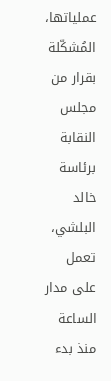عملياتها، المُشكّلة بقرار من مجلس النقابة برئاسة خالد البلشي، تعمل على مدار الساعة منذ بدء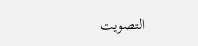التصويت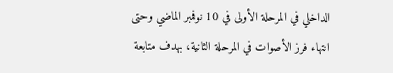الداخلي في المرحلة الأولى في 10 نوفمبر الماضي وحتى انتهاء فرز الأصوات في المرحلة الثانية، بهدف متابعة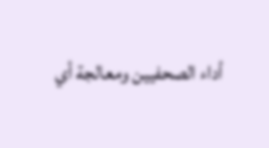أداء الصحفيين ومعالجة أي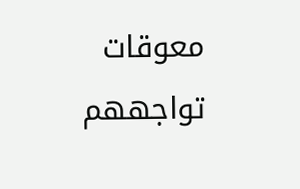معوقات تواجههم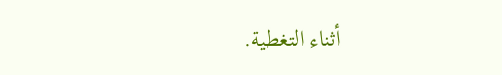أثناء التغطية.